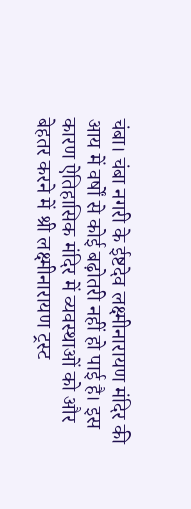चंबा। चंबा नगरी के ईष्टदेव लक्ष्मीनारायण मंदिर की आय में वर्षों से कोई बढ़ोतरी नहीं हो पाई है। इस कारण ऐतिहासिक मंदिर में व्यवस्थाओं को और बेहतर करने में श्री लक्ष्मीनारायण ट्रस्ट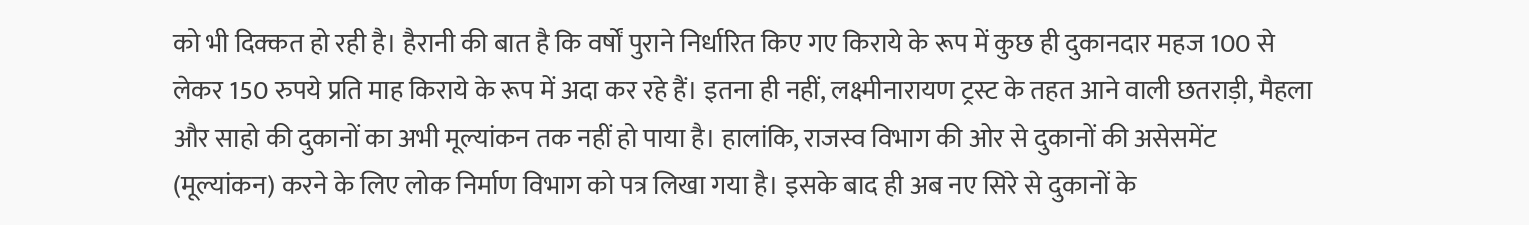को भी दिक्कत हो रही है। हैरानी की बात है कि वर्षों पुराने निर्धारित किए गए किराये के रूप में कुछ ही दुकानदार महज 100 से लेकर 150 रुपये प्रति माह किराये के रूप में अदा कर रहे हैं। इतना ही नहीं, लक्ष्मीनारायण ट्रस्ट के तहत आने वाली छतराड़ी, मैहला और साहो की दुकानों का अभी मूल्यांकन तक नहीं हो पाया है। हालांकि, राजस्व विभाग की ओर से दुकानों की असेसमेंट (मूल्यांकन) करने के लिए लोक निर्माण विभाग को पत्र लिखा गया है। इसके बाद ही अब नए सिरे से दुकानों के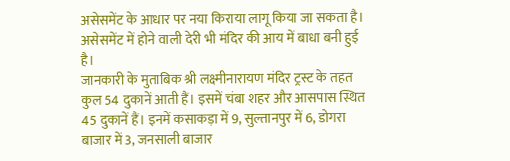असेसमेंट के आधार पर नया किराया लागू किया जा सकता है। असेसमेंट में होने वाली देरी भी मंदिर की आय में बाधा बनी हुई है।
जानकारी के मुताबिक श्री लक्ष्मीनारायण मंदिर ट्रस्ट के तहत कुल 54 दुकानें आती हैं। इसमें चंबा शहर और आसपास स्थित 45 दुकानें हैं। इनमें कसाकड़ा में 9, सुल्तानपुर में 6, डोगरा बाजार में 3, जनसाली बाजार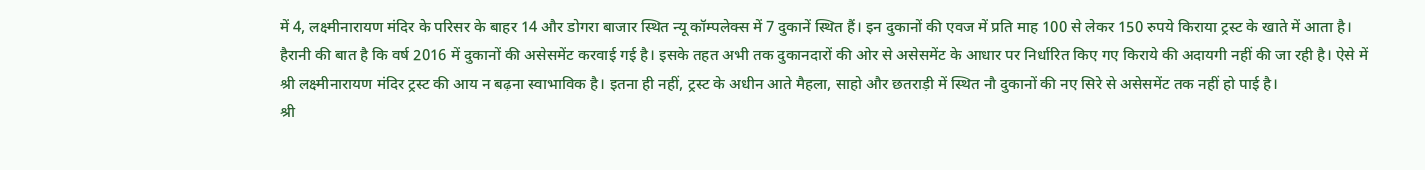में 4, लक्ष्मीनारायण मंदिर के परिसर के बाहर 14 और डोगरा बाजार स्थित न्यू कॉम्पलेक्स में 7 दुकानें स्थित हैं। इन दुकानों की एवज में प्रति माह 100 से लेकर 150 रुपये किराया ट्रस्ट के खाते में आता है। हैरानी की बात है कि वर्ष 2016 में दुकानों की असेसमेंट करवाई गई है। इसके तहत अभी तक दुकानदारों की ओर से असेसमेंट के आधार पर निर्धारित किए गए किराये की अदायगी नहीं की जा रही है। ऐसे में श्री लक्ष्मीनारायण मंदिर ट्रस्ट की आय न बढ़ना स्वाभाविक है। इतना ही नहीं, ट्रस्ट के अधीन आते मैहला, साहो और छतराड़ी में स्थित नौ दुकानों की नए सिरे से असेसमेंट तक नहीं हो पाई है।
श्री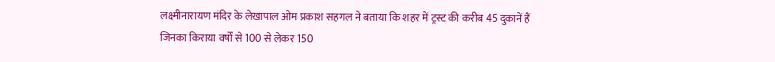लक्ष्मीनारायण मंदिर के लेखापाल ओम प्रकाश सहगल ने बताया कि शहर में ट्रस्ट की करीब 45 दुकानें हैं जिनका किराया वर्षों से 100 से लेकर 150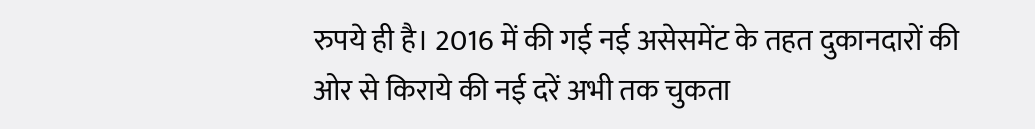रुपये ही है। 2016 में की गई नई असेसमेंट के तहत दुकानदारों की ओर से किराये की नई दरें अभी तक चुकता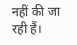नहीं की जा रही हैं।